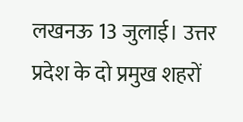लखनऊ 13 जुलाई। उत्तर प्रदेश के दो प्रमुख शहरों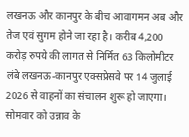लखनऊ और कानपुर के बीच आवागमन अब और तेज एवं सुगम होने जा रहा है। करीब 4,200 करोड़ रुपये की लागत से निर्मित 63 किलोमीटर लंबे लखनऊ-कानपुर एक्सप्रेसवे पर 14 जुलाई 2026 से वाहनों का संचालन शुरू हो जाएगा। सोमवार को उन्नाव के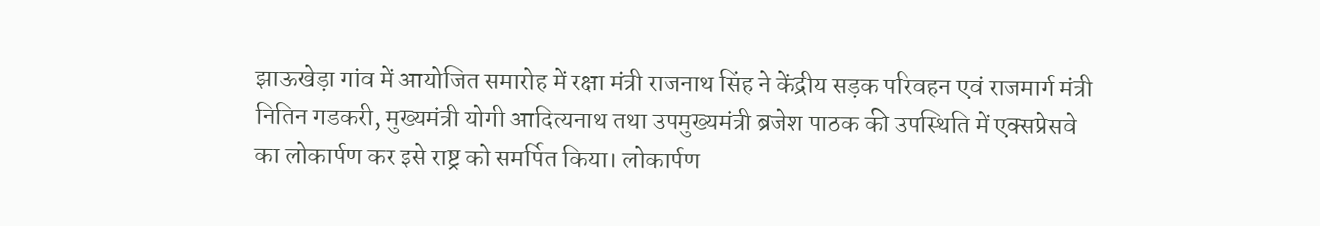झाऊखेड़ा गांव में आयोजित समारोह में रक्षा मंत्री राजनाथ सिंह ने केंद्रीय सड़क परिवहन एवं राजमार्ग मंत्री नितिन गडकरी, मुख्यमंत्री योगी आदित्यनाथ तथा उपमुख्यमंत्री ब्रजेश पाठक की उपस्थिति में एक्सप्रेसवे का लोकार्पण कर इसे राष्ट्र को समर्पित किया। लोकार्पण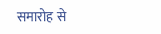समारोह से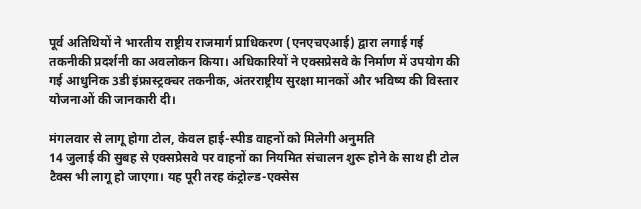पूर्व अतिथियों ने भारतीय राष्ट्रीय राजमार्ग प्राधिकरण (एनएचएआई) द्वारा लगाई गई तकनीकी प्रदर्शनी का अवलोकन किया। अधिकारियों ने एक्सप्रेसवे के निर्माण में उपयोग की गई आधुनिक 3डी इंफ्रास्ट्रक्चर तकनीक, अंतरराष्ट्रीय सुरक्षा मानकों और भविष्य की विस्तार योजनाओं की जानकारी दी।

मंगलवार से लागू होगा टोल, केवल हाई-स्पीड वाहनों को मिलेगी अनुमति
14 जुलाई की सुबह से एक्सप्रेसवे पर वाहनों का नियमित संचालन शुरू होने के साथ ही टोल टैक्स भी लागू हो जाएगा। यह पूरी तरह कंट्रोल्ड-एक्सेस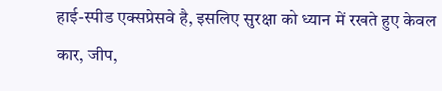हाई-स्पीड एक्सप्रेसवे है, इसलिए सुरक्षा को ध्यान में रखते हुए केवल कार, जीप,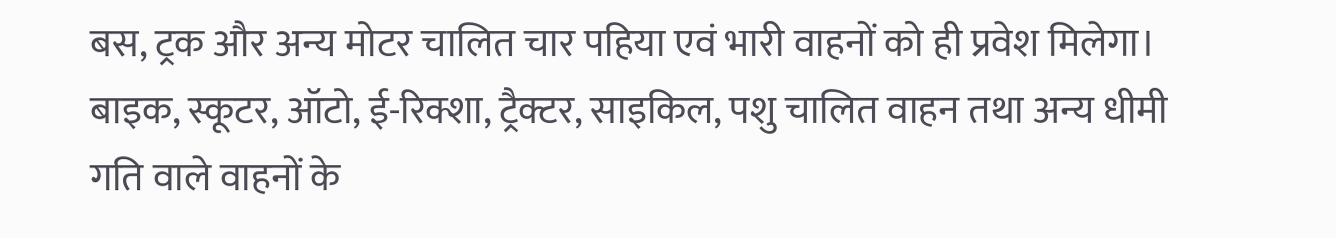बस, ट्रक और अन्य मोटर चालित चार पहिया एवं भारी वाहनों को ही प्रवेश मिलेगा। बाइक, स्कूटर, ऑटो, ई-रिक्शा, ट्रैक्टर, साइकिल, पशु चालित वाहन तथा अन्य धीमी गति वाले वाहनों के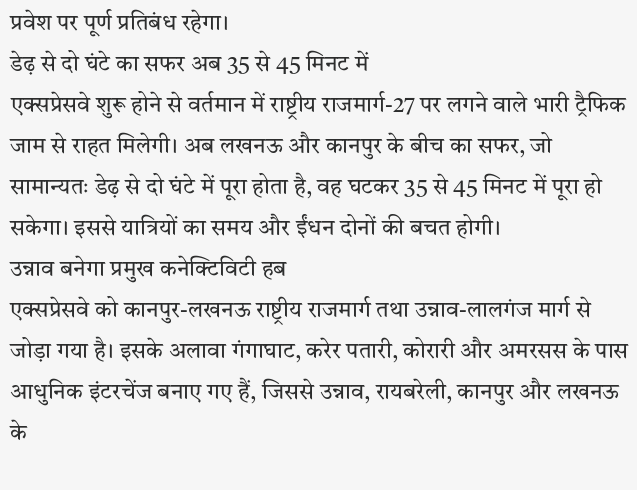प्रवेश पर पूर्ण प्रतिबंध रहेगा।
डेढ़ से दो घंटे का सफर अब 35 से 45 मिनट में
एक्सप्रेसवे शुरू होने से वर्तमान में राष्ट्रीय राजमार्ग-27 पर लगने वाले भारी ट्रैफिक जाम से राहत मिलेगी। अब लखनऊ और कानपुर के बीच का सफर, जो सामान्यतः डेढ़ से दो घंटे में पूरा होता है, वह घटकर 35 से 45 मिनट में पूरा हो सकेगा। इससे यात्रियों का समय और ईंधन दोनों की बचत होगी।
उन्नाव बनेगा प्रमुख कनेक्टिविटी हब
एक्सप्रेसवे को कानपुर-लखनऊ राष्ट्रीय राजमार्ग तथा उन्नाव-लालगंज मार्ग से जोड़ा गया है। इसके अलावा गंगाघाट, करेर पतारी, कोरारी और अमरसस के पास आधुनिक इंटरचेंज बनाए गए हैं, जिससे उन्नाव, रायबरेली, कानपुर और लखनऊ के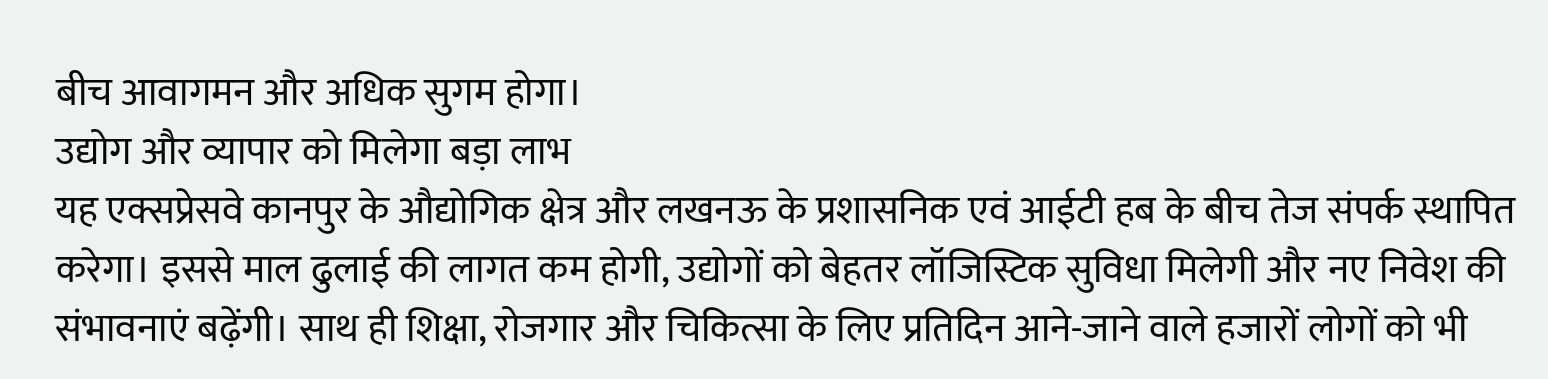बीच आवागमन और अधिक सुगम होगा।
उद्योग और व्यापार को मिलेगा बड़ा लाभ
यह एक्सप्रेसवे कानपुर के औद्योगिक क्षेत्र और लखनऊ के प्रशासनिक एवं आईटी हब के बीच तेज संपर्क स्थापित करेगा। इससे माल ढुलाई की लागत कम होगी, उद्योगों को बेहतर लॉजिस्टिक सुविधा मिलेगी और नए निवेश की संभावनाएं बढ़ेंगी। साथ ही शिक्षा, रोजगार और चिकित्सा के लिए प्रतिदिन आने-जाने वाले हजारों लोगों को भी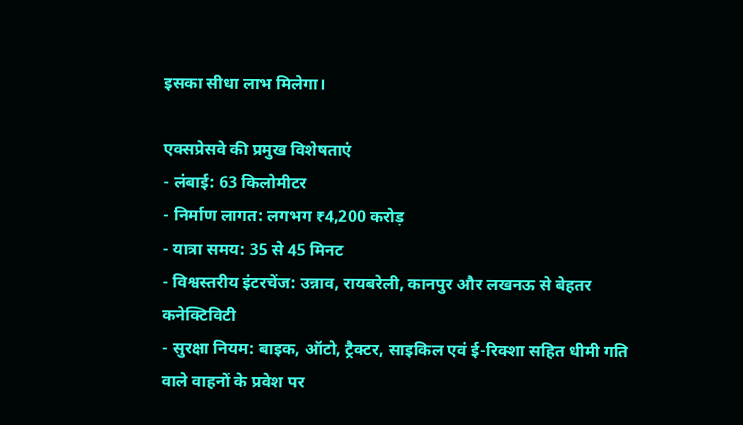इसका सीधा लाभ मिलेगा।

एक्सप्रेसवे की प्रमुख विशेषताएं
- लंबाई: 63 किलोमीटर
- निर्माण लागत: लगभग ₹4,200 करोड़
- यात्रा समय: 35 से 45 मिनट
- विश्वस्तरीय इंटरचेंज: उन्नाव, रायबरेली, कानपुर और लखनऊ से बेहतर कनेक्टिविटी
- सुरक्षा नियम: बाइक, ऑटो, ट्रैक्टर, साइकिल एवं ई-रिक्शा सहित धीमी गति वाले वाहनों के प्रवेश पर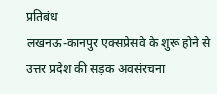प्रतिबंध
लखनऊ-कानपुर एक्सप्रेसवे के शुरू होने से उत्तर प्रदेश की सड़क अवसंरचना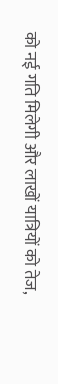को नई गति मिलेगी और लाखों यात्रियों को तेज,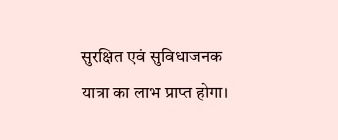सुरक्षित एवं सुविधाजनक यात्रा का लाभ प्राप्त होगा।